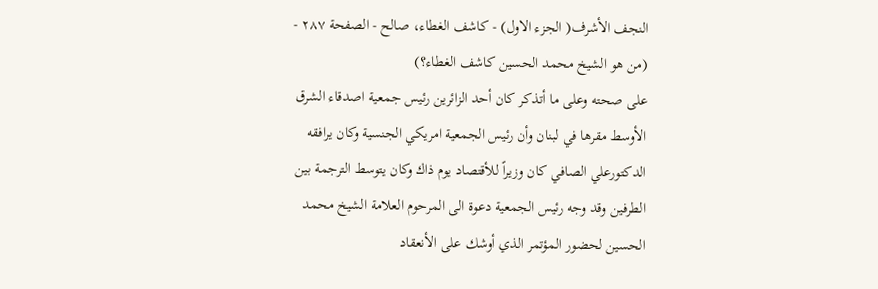النجف الأشرف( الجزء الاول) - كاشف الغطاء، صالح - الصفحة ٢٨٧ - (من هو الشيخ محمد الحسين كاشف الغطاء؟)
على صحته وعلى ما أتذكر كان أحد الزائرين رئيس جمعية اصدقاء الشرق الأوسط مقرها في لبنان وأن رئيس الجمعية امريكي الجنسية وكان يرافقه الدكتورعلي الصافي كان وزيراً للأقتصاد يوم ذاك وكان يتوسط الترجمة بين الطرفين وقد وجه رئيس الجمعية دعوة الى المرحوم العلامة الشيخ محمد الحسين لحضور المؤتمر الذي أوشك على الأنعقاد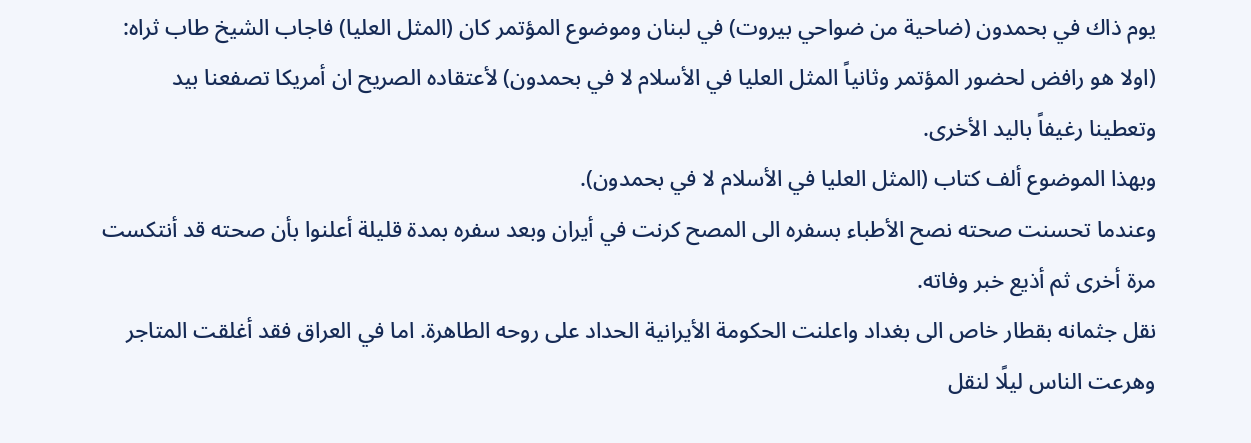يوم ذاك في بحمدون (ضاحية من ضواحي بيروت) في لبنان وموضوع المؤتمر كان (المثل العليا) فاجاب الشيخ طاب ثراه: (اولا هو رافض لحضور المؤتمر وثانياً المثل العليا في الأسلام لا في بحمدون) لأعتقاده الصريح ان أمريكا تصفعنا بيد وتعطينا رغيفاً باليد الأخرى.
وبهذا الموضوع ألف كتاب (المثل العليا في الأسلام لا في بحمدون).
وعندما تحسنت صحته نصح الأطباء بسفره الى المصح كرنت في أيران وبعد سفره بمدة قليلة أعلنوا بأن صحته قد أنتكست مرة أخرى ثم أذيع خبر وفاته.
نقل جثمانه بقطار خاص الى بغداد واعلنت الحكومة الأيرانية الحداد على روحه الطاهرة. اما في العراق فقد أغلقت المتاجر وهرعت الناس ليلًا لنقل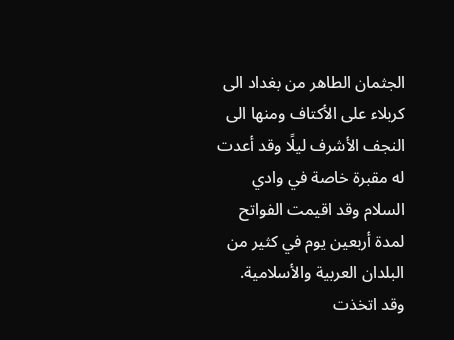الجثمان الطاهر من بغداد الى كربلاء على الأكتاف ومنها الى النجف الأشرف ليلًا وقد أعدت له مقبرة خاصة في وادي السلام وقد اقيمت الفواتح لمدة أربعين يوم في كثير من البلدان العربية والأسلامية. وقد اتخذت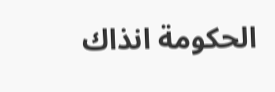الحكومة انذاك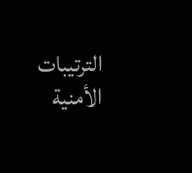الترتيبات الأمنية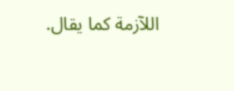اللآزمة كما يقال.